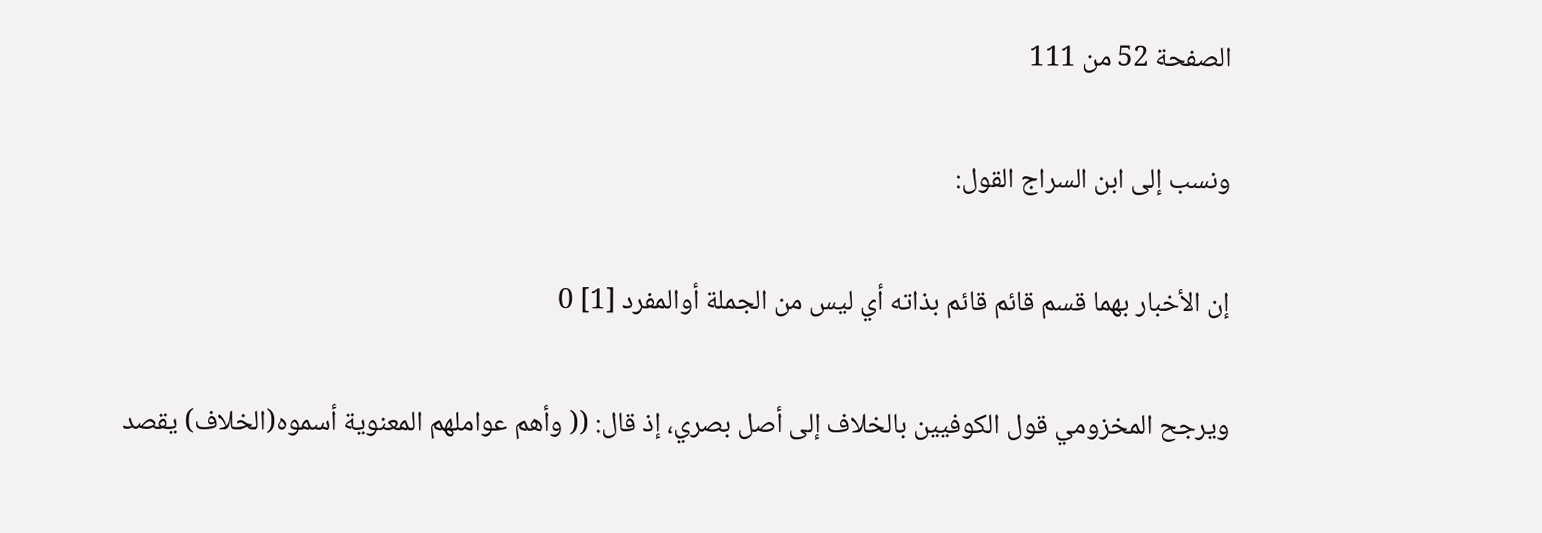الصفحة 52 من 111

ونسب إلى ابن السراج القول:

إن الأخبار بهما قسم قائم قائم بذاته أي ليس من الجملة أوالمفرد [1] 0

ويرجح المخزومي قول الكوفيين بالخلاف إلى أصل بصري، إذ قال: (( وأهم عواملهم المعنوية أسموه(الخلاف) يقصد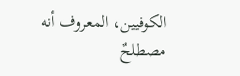الكوفيين، المعروف أنه مصطلحٌ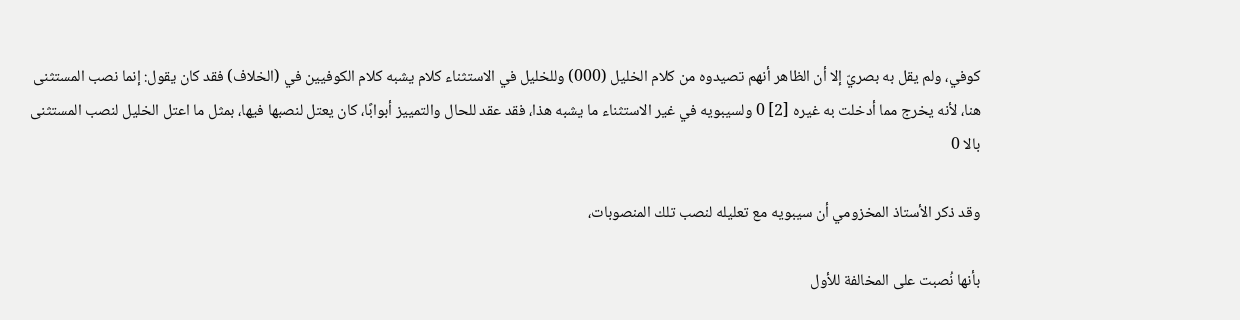كوفي، ولم يقل به بصريّ إلا أن الظاهر أنهم تصيدوه من كلام الخليل (000) وللخليل في الاستثناء كلام يشبه كلام الكوفيين في (الخلاف) فقد كان يقول: إنما نصب المستثنى هنا، لأنه يخرج مما أدخلت به غيره [2] 0 ولسيبويه في غير الاستثناء ما يشبه هذا، فقد عقد للحال والتمييز أبوابًا، كان يعتل لنصبها فيها، بمثل ما اعتل الخليل لنصب المستثنى بالا 0

وقد ذكر الأستاذ المخزومي أن سيبويه مع تعليله لنصب تلك المنصوبات،

بأنها نُصبت على المخالفة للأول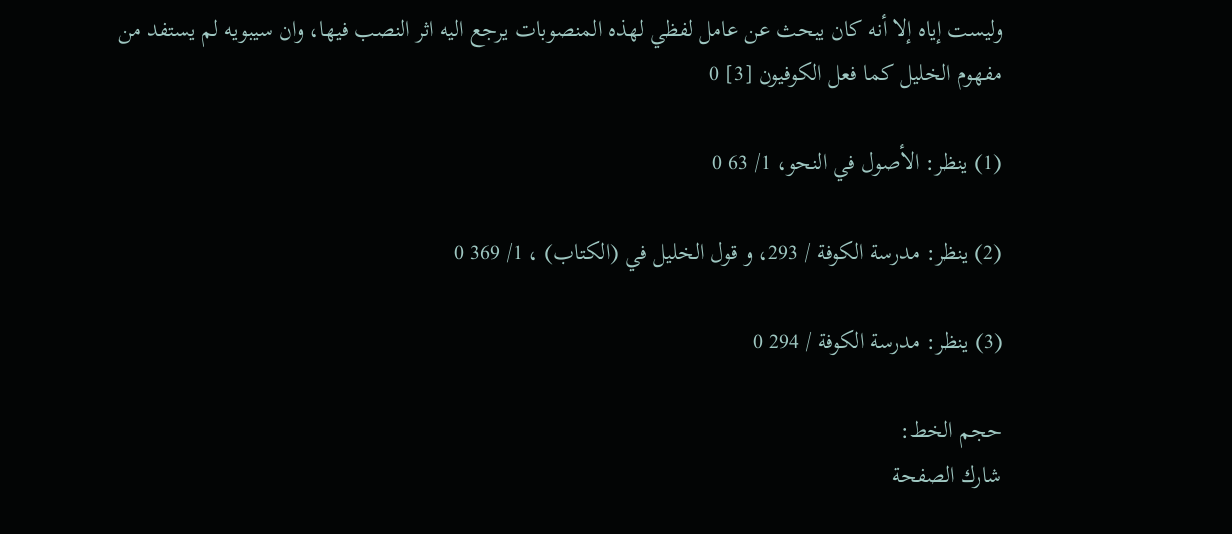وليست إياه إلا أنه كان يبحث عن عامل لفظي لهذه المنصوبات يرجع اليه اثر النصب فيها، وان سيبويه لم يستفد من مفهوم الخليل كما فعل الكوفيون [3] 0

(1) ينظر: الأصول في النحو، 1/ 63 0

(2) ينظر: مدرسة الكوفة / 293، و قول الخليل في (الكتاب) ، 1/ 369 0

(3) ينظر: مدرسة الكوفة / 294 0

حجم الخط:
شارك الصفحة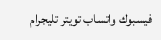فيسبوك واتساب تويتر تليجرام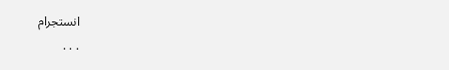انستجرام
. . .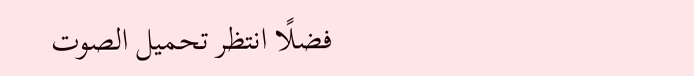فضلًا انتظر تحميل الصوت